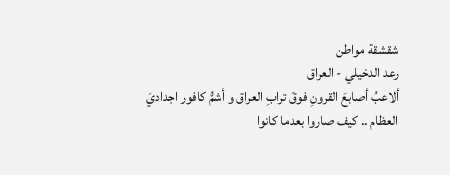شقشقة مواطن
رعد الدخيلي - العراق
ألاعبُ أصابعَ القرونِ فوقَ ترابِ العراق و أشمُّ كافور اجداديَ العظام .. كيف صاروا بعدما كانوا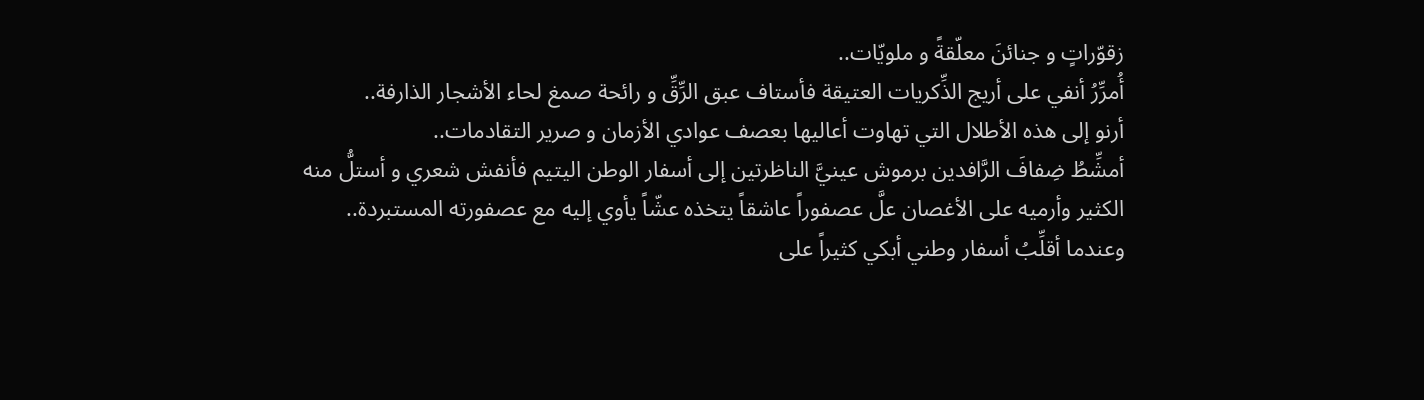زقوّراتٍ و جنائنَ معلّقةً و ملويّات..
أُمرِّرُ أنفي على أريج الذِّكريات العتيقة فأستاف عبق الرِّقِّ و رائحة صمغ لحاء الأشجار الذارفة..
أرنو إلى هذه الأطلال التي تهاوت أعاليها بعصف عوادي الأزمان و صرير التقادمات..
أمشِّطُ ضِفافَ الرَّافدين برموش عينيَّ الناظرتين إلى أسفار الوطن اليتيم فأنفش شعري و أستلُّ منه الكثير وأرميه على الأغصان علَّ عصفوراً عاشقاً يتخذه عشّاً يأوي إليه مع عصفورته المستبردة..
وعندما أقلِّبُ أسفار وطني أبكي كثيراً على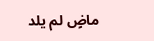ماضٍ لم يلد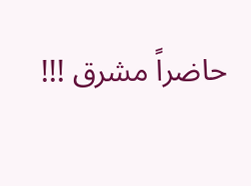حاضراً مشرق !!!